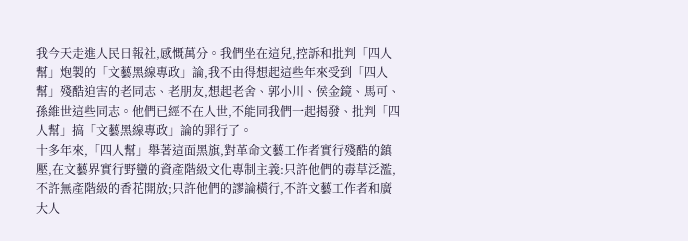我今天走進人民日報社,感慨萬分。我們坐在這兒,控訴和批判「四人幫」炮製的「文藝黑線專政」論,我不由得想起這些年來受到「四人幫」殘酷迫害的老同志、老朋友,想起老舍、郭小川、侯金鏡、馬可、孫維世這些同志。他們已經不在人世,不能同我們一起揭發、批判「四人幫」搞「文藝黑線專政」論的罪行了。
十多年來,「四人幫」舉著這面黑旗,對革命文藝工作者實行殘酷的鎮壓,在文藝界實行野蠻的資產階級文化專制主義:只許他們的毒草泛濫,不許無產階級的香花開放;只許他們的謬論橫行,不許文藝工作者和廣大人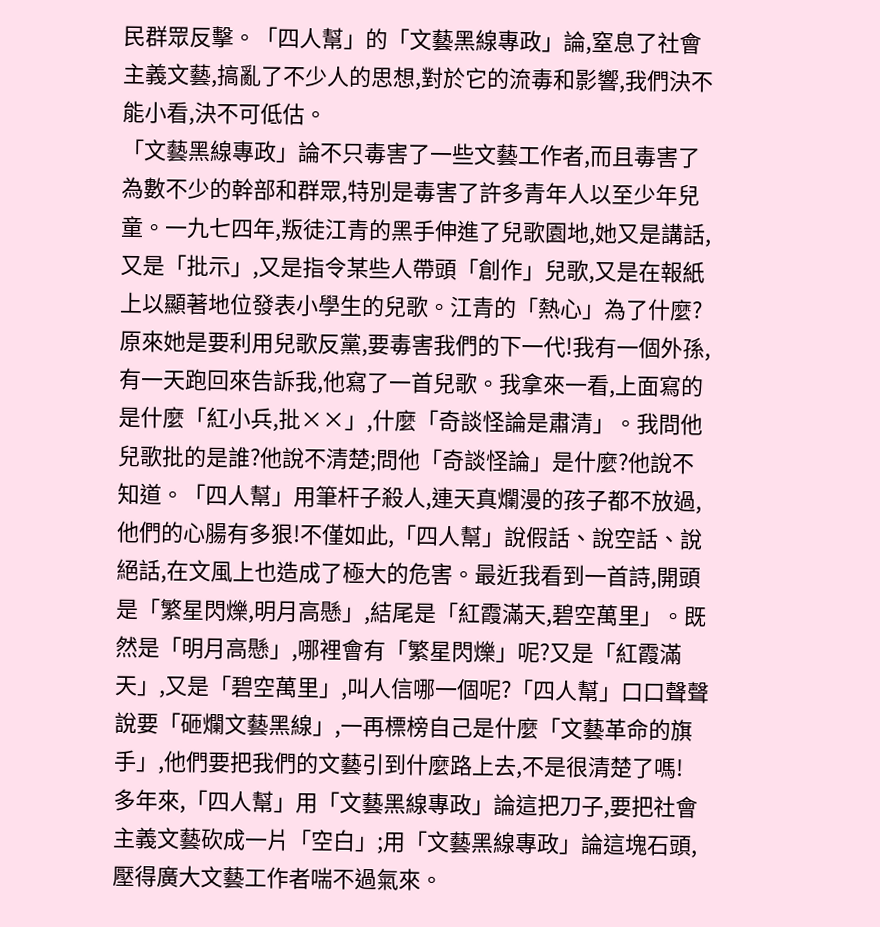民群眾反擊。「四人幫」的「文藝黑線專政」論,窒息了社會主義文藝,搞亂了不少人的思想,對於它的流毒和影響,我們決不能小看,決不可低估。
「文藝黑線專政」論不只毒害了一些文藝工作者,而且毒害了為數不少的幹部和群眾,特別是毒害了許多青年人以至少年兒童。一九七四年,叛徒江青的黑手伸進了兒歌園地,她又是講話,又是「批示」,又是指令某些人帶頭「創作」兒歌,又是在報紙上以顯著地位發表小學生的兒歌。江青的「熱心」為了什麼?原來她是要利用兒歌反黨,要毒害我們的下一代!我有一個外孫,有一天跑回來告訴我,他寫了一首兒歌。我拿來一看,上面寫的是什麼「紅小兵,批××」,什麼「奇談怪論是肅清」。我問他兒歌批的是誰?他說不清楚;問他「奇談怪論」是什麼?他說不知道。「四人幫」用筆杆子殺人,連天真爛漫的孩子都不放過,他們的心腸有多狠!不僅如此,「四人幫」說假話、說空話、說絕話,在文風上也造成了極大的危害。最近我看到一首詩,開頭是「繁星閃爍,明月高懸」,結尾是「紅霞滿天,碧空萬里」。既然是「明月高懸」,哪裡會有「繁星閃爍」呢?又是「紅霞滿天」,又是「碧空萬里」,叫人信哪一個呢?「四人幫」口口聲聲說要「砸爛文藝黑線」,一再標榜自己是什麼「文藝革命的旗手」,他們要把我們的文藝引到什麼路上去,不是很清楚了嗎!
多年來,「四人幫」用「文藝黑線專政」論這把刀子,要把社會主義文藝砍成一片「空白」;用「文藝黑線專政」論這塊石頭,壓得廣大文藝工作者喘不過氣來。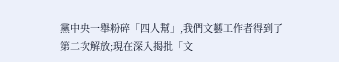黨中央一舉粉碎「四人幫」,我們文藝工作者得到了第二次解放;現在深入揭批「文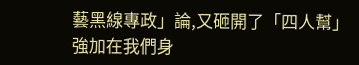藝黑線專政」論,又砸開了「四人幫」強加在我們身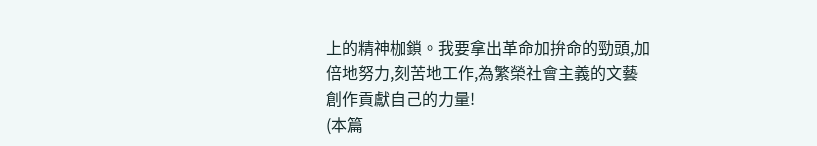上的精神枷鎖。我要拿出革命加拚命的勁頭,加倍地努力,刻苦地工作,為繁榮社會主義的文藝創作貢獻自己的力量!
(本篇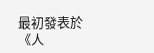最初發表於《人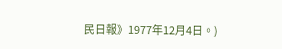民日報》1977年12月4日。)